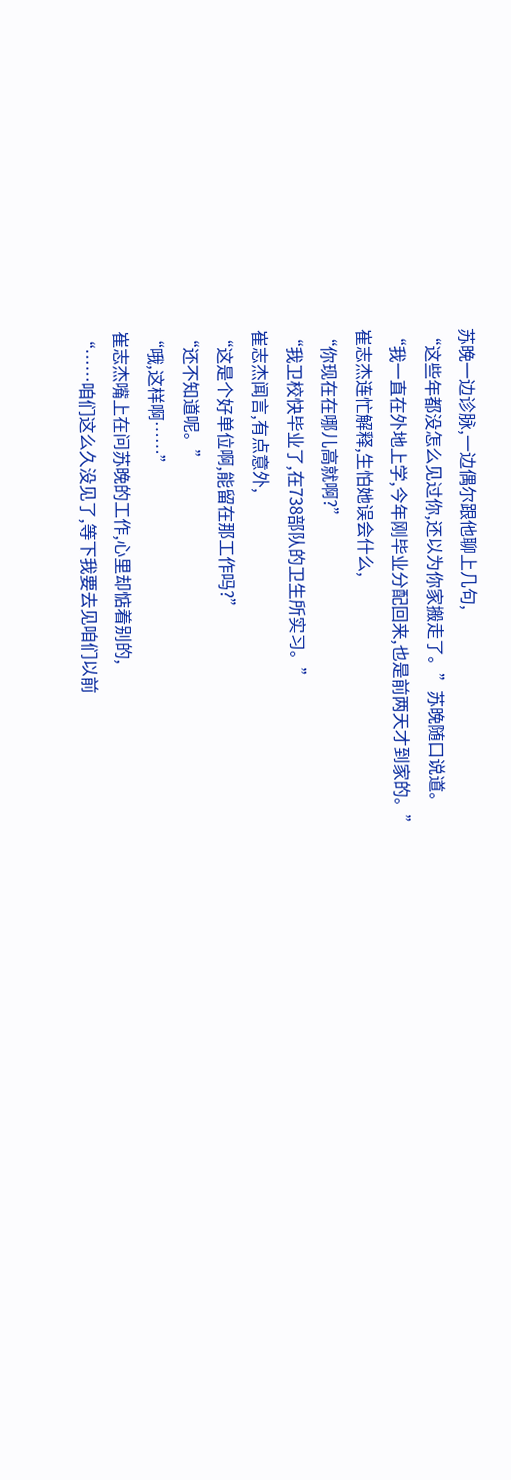苏晚一边诊脉,一边偶尔跟他聊上几句,
“这些年都没怎么见过你,还以为你家搬走了。”苏晚随口说道。
“我一直在外地上学,今年刚毕业分配回来,也是前两天才到家的。”
崔志杰连忙解释,生怕她误会什么,
“你现在在哪儿高就啊?”
“我卫校快毕业了,在738部队的卫生所实习。”
崔志杰闻言,有点意外,
“这是个好单位啊,能留在那工作吗?”
“还不知道呢。”
“哦,这样啊……”
崔志杰嘴上在问苏晚的工作,心里却惦着别的,
“……咱们这么久没见了,等下我要去见咱们以前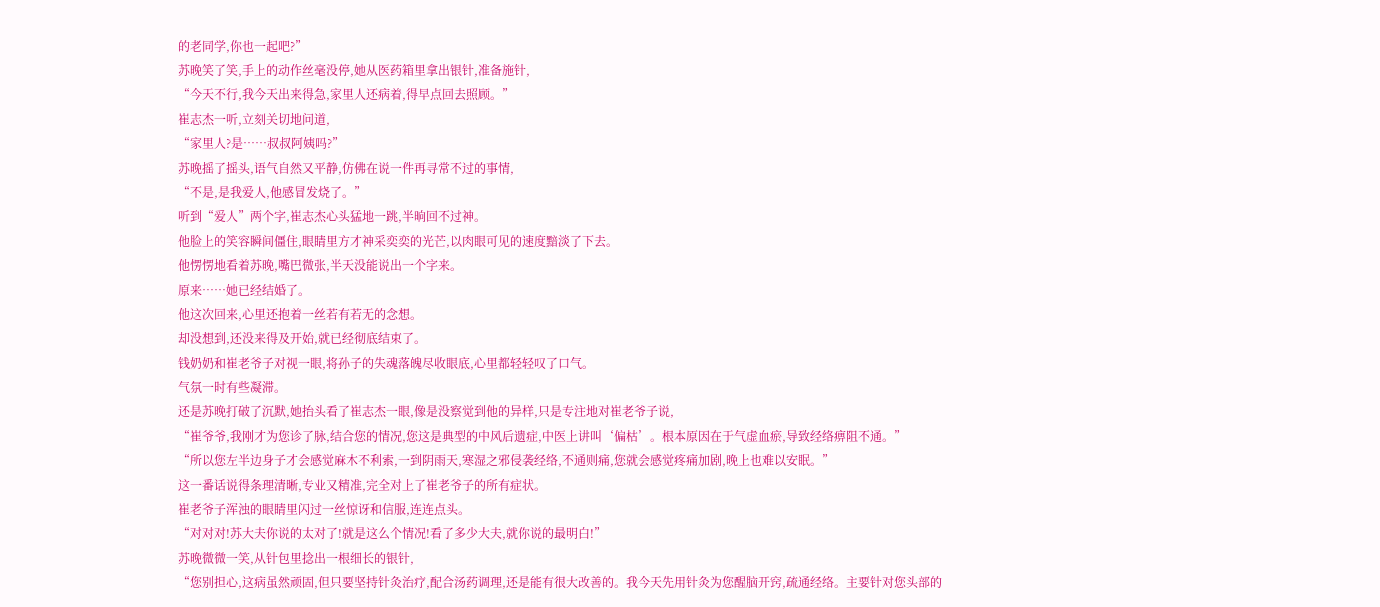的老同学,你也一起吧?”
苏晚笑了笑,手上的动作丝毫没停,她从医药箱里拿出银针,准备施针,
“今天不行,我今天出来得急,家里人还病着,得早点回去照顾。”
崔志杰一听,立刻关切地问道,
“家里人?是……叔叔阿姨吗?”
苏晚摇了摇头,语气自然又平静,仿佛在说一件再寻常不过的事情,
“不是,是我爱人,他感冒发烧了。”
听到“爱人”两个字,崔志杰心头猛地一跳,半晌回不过神。
他脸上的笑容瞬间僵住,眼睛里方才神采奕奕的光芒,以肉眼可见的速度黯淡了下去。
他愣愣地看着苏晚,嘴巴微张,半天没能说出一个字来。
原来……她已经结婚了。
他这次回来,心里还抱着一丝若有若无的念想。
却没想到,还没来得及开始,就已经彻底结束了。
钱奶奶和崔老爷子对视一眼,将孙子的失魂落魄尽收眼底,心里都轻轻叹了口气。
气氛一时有些凝滞。
还是苏晚打破了沉默,她抬头看了崔志杰一眼,像是没察觉到他的异样,只是专注地对崔老爷子说,
“崔爷爷,我刚才为您诊了脉,结合您的情况,您这是典型的中风后遗症,中医上讲叫‘偏枯’。根本原因在于气虚血瘀,导致经络痹阻不通。”
“所以您左半边身子才会感觉麻木不利索,一到阴雨天,寒湿之邪侵袭经络,不通则痛,您就会感觉疼痛加剧,晚上也难以安眠。”
这一番话说得条理清晰,专业又精准,完全对上了崔老爷子的所有症状。
崔老爷子浑浊的眼睛里闪过一丝惊讶和信服,连连点头。
“对对对!苏大夫你说的太对了!就是这么个情况!看了多少大夫,就你说的最明白!”
苏晚微微一笑,从针包里捻出一根细长的银针,
“您别担心,这病虽然顽固,但只要坚持针灸治疗,配合汤药调理,还是能有很大改善的。我今天先用针灸为您醒脑开窍,疏通经络。主要针对您头部的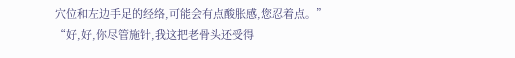穴位和左边手足的经络,可能会有点酸胀感,您忍着点。”
“好,好,你尽管施针,我这把老骨头还受得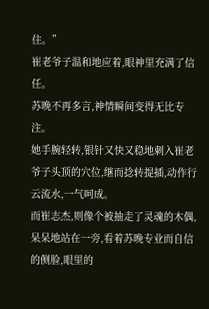住。”
崔老爷子温和地应着,眼神里充满了信任。
苏晚不再多言,神情瞬间变得无比专注。
她手腕轻转,银针又快又稳地刺入崔老爷子头顶的穴位,继而捻转提插,动作行云流水,一气呵成。
而崔志杰,则像个被抽走了灵魂的木偶,呆呆地站在一旁,看着苏晚专业而自信的侧脸,眼里的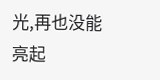光,再也没能亮起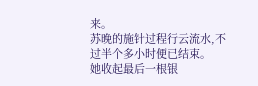来。
苏晚的施针过程行云流水,不过半个多小时便已结束。
她收起最后一根银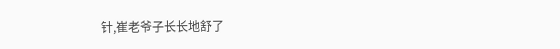针,崔老爷子长长地舒了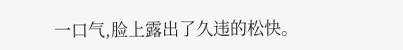一口气,脸上露出了久违的松快。